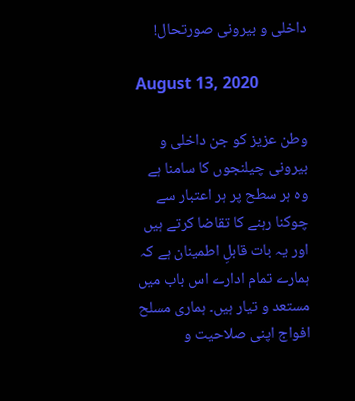داخلی و بیرونی صورتحال!

August 13, 2020

وطن عزیز کو جن داخلی و بیرونی چیلنجوں کا سامنا ہے وہ ہر سطح پر ہر اعتبار سے چوکنا رہنے کا تقاضا کرتے ہیں اور یہ بات قابلِ اطمینان ہے کہ ہمارے تمام ادارے اس باب میں مستعد و تیار ہیں۔ ہماری مسلح افواج اپنی صلاحیت و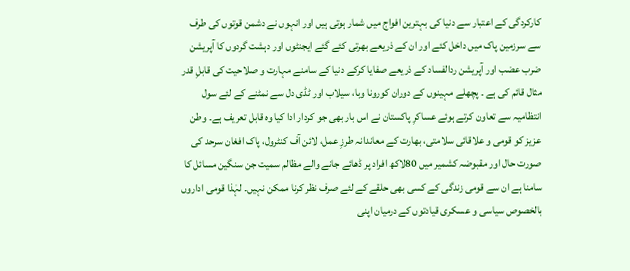کارکردگی کے اعتبار سے دنیا کی بہترین افواج میں شمار ہوتی ہیں اور انہوں نے دشمن قوتوں کی طرف سے سرزمین پاک میں داخل کئے اور ان کے ذریعے بھرتی کئے گئے ایجنٹوں اور دہشت گردوں کا آپریشن ضرب عضب اور آپریشن ردالفساد کے ذریعے صفایا کرکے دنیا کے سامنے مہارت و صلاحیت کی قابلِ قدر مثال قائم کی ہے ۔ پچھلے مہینوں کے دوران کورونا وبا، سیلاب اور ٹڈی دل سے نمٹنے کے لئے سول انتظامیہ سے تعاون کرتے ہوئے عساکرِ پاکستان نے اس بار بھی جو کردار ادا کیا وہ قابل تعریف ہے۔ وطن عزیز کو قومی و علاقائی سلامتی، بھارت کے معاندانہ طرزِ عمل، لائن آف کنٹرول، پاک افغان سرحد کی صورت حال اور مقبوضہ کشمیر میں 80لاکھ افراد پر ڈھائے جانے والے مظالم سمیت جن سنگین مسائل کا سامنا ہے ان سے قومی زندگی کے کسی بھی حلقے کے لئے صرف نظر کرنا ممکن نہیں۔ لہٰذا قومی اداروں بالخصوص سیاسی و عسکری قیادتوں کے درمیان اپنی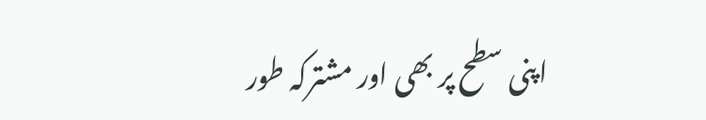اپنی سطح پر بھی اور مشترکہ طور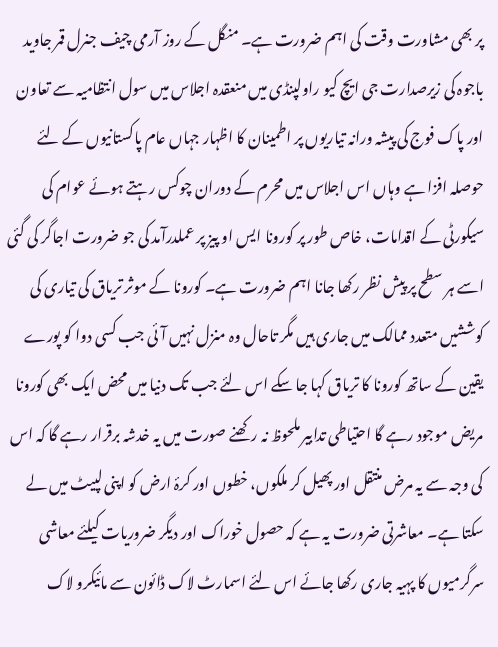پر بھی مشاورت وقت کی اہم ضرورت ہے۔ منگل کے روز آرمی چیف جنرل قمر جاوید باجوہ کی زیرصدارت جی ایچ کیو راولپنڈی میں منعقدہ اجلاس میں سول انتظامیہ سے تعاون اور پاک فوج کی پیشہ ورانہ تیاریوں پر اطمینان کا اظہار جہاں عام پاکستانیوں کے لئے حوصلہ افزا ہے وہاں اس اجلاس میں محرم کے دوران چوکس رہتے ہوئے عوام کی سیکورٹی کے اقدامات، خاص طور پر کورونا ایس او پیز پر عملدرآمد کی جو ضرورت اجاگر کی گئی اسے ہر سطح پر پیش نظر رکھا جانا اہم ضرورت ہے۔ کورونا کے موثر تریاق کی تیاری کی کوششیں متعدد ممالک میں جاری ہیں مگر تاحال وہ منزل نہیں آئی جب کسی دوا کو پورے یقین کے ساتھ کورونا کا تریاق کہا جا سکے اس لئے جب تک دنیا میں محض ایک بھی کورونا مریض موجود رہے گا احتیاطی تدابیر ملحوظ نہ رکھنے صورت میں یہ خدشہ برقرار رہے گا کہ اس کی وجہ سے یہ مرض منتقل اور پھیل کر ملکوں، خطوں اور کرۂ ارض کو اپنی لپیٹ میں لے سکتا ہے۔ معاشرتی ضرورت یہ ہے کہ حصول خوراک اور دیگر ضروریات کیلئے معاشی سرگرمیوں کا پہیہ جاری رکھا جائے اس لئے اسمارٹ لاک ڈائون سے مائیکرو لاک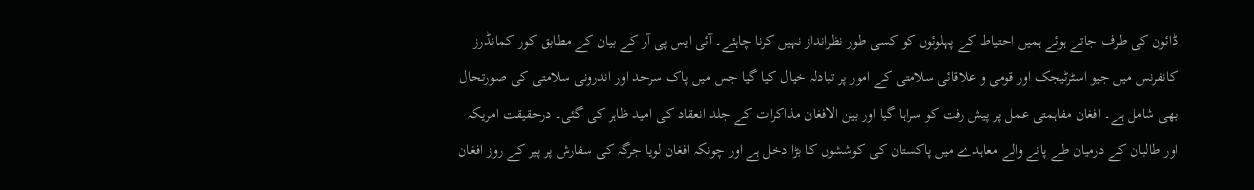ڈائون کی طرف جاتے ہوئے ہمیں احتیاط کے پہلوئوں کو کسی طور نظرانداز نہیں کرنا چاہئے۔ آئی ایس پی آر کے بیان کے مطابق کور کمانڈرز کانفرنس میں جیو اسٹرٹیجک اور قومی و علاقائی سلامتی کے امور پر تبادلہ خیال کیا گیا جس میں پاک سرحد اور اندرونی سلامتی کی صورتحال بھی شامل ہے۔ افغان مفاہمتی عمل پر پیش رفت کو سراہا گیا اور بین الافغان مذاکرات کے جلد انعقاد کی امید ظاہر کی گئی۔ درحقیقت امریکہ اور طالبان کے درمیان طے پانے والے معاہدے میں پاکستان کی کوششوں کا بڑا دخل ہے اور چونکہ افغان لویا جرگہ کی سفارش پر پیر کے روز افغان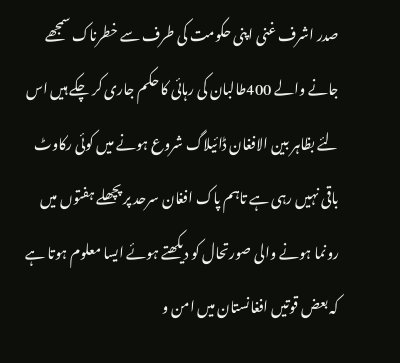صدر اشرف غنی اپنی حکومت کی طرف سے خطرناک سمجھے جانے والے 400طالبان کی رہائی کا حکم جاری کر چکے ہیں اس لئے بظاہر بین الافغان ڈائیلاگ شروع ہونے میں کوئی رکاوٹ باقی نہیں رہی ہے تاہم پاک افغان سرحد پر پچھلے ہفتوں میں رونما ہونے والی صورتحال کو دیکھتے ہوئے ایسا معلوم ہوتا ہے کہ بعض قوتیں افغانستان میں امن و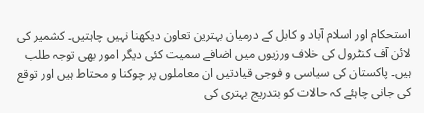استحکام اور اسلام آباد و کابل کے درمیان بہترین تعاون دیکھنا نہیں چاہتیں۔ کشمیر کی لائن آف کنٹرول کی خلاف ورزیوں میں اضافے سمیت کئی دیگر امور بھی توجہ طلب ہیں۔ پاکستان کی سیاسی و فوجی قیادتیں ان معاملوں پر چوکنا و محتاط ہیں اور توقع کی جانی چاہئے کہ حالات کو بتدریج بہتری کی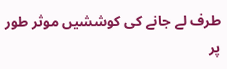طرف لے جانے کی کوششیں موثر طور پر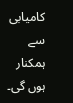کامیابی سے ہمکنار ہوں گی۔